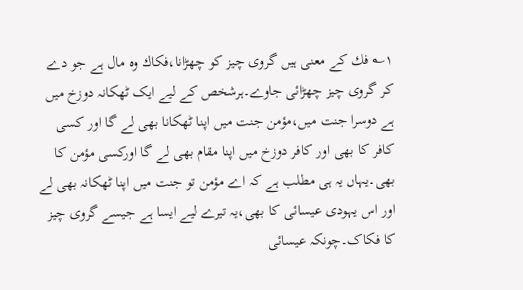۱؎ فك کے معنی ہیں گروی چیز کو چھڑانا،فکاك وہ مال ہے جو دے کر گروی چیز چھڑائی جاوے۔ہرشخص کے لیے ایک ٹھکانہ دوزخ میں ہے دوسرا جنت میں،مؤمن جنت میں اپنا ٹھکانا بھی لے گا اور کسی کافر کا بھی اور کافر دوزخ میں اپنا مقام بھی لے گا اورکسی مؤمن کا بھی۔یہاں یہ ہی مطلب ہے کہ اے مؤمن تو جنت میں اپنا ٹھکانہ بھی لے اور اس یہودی عیسائی کا بھی،یہ تیرے لیے ایسا ہے جیسے گروی چیز کا فکاک۔چونکہ عیسائی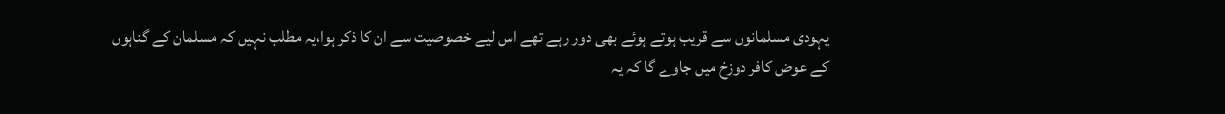یہودی مسلمانوں سے قریب ہوتے ہوئے بھی دور رہے تھے اس لیے خصوصیت سے ان کا ذکر ہوا،یہ مطلب نہیں کہ مسلمان کے گناہوں کے عوض کافر دوزخ میں جاوے گا کہ یہ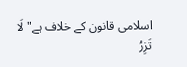اسلامی قانون کے خلاف ہے"لَا تَزِرُ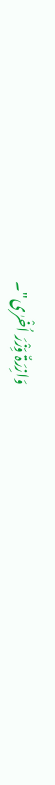وَازِرَۃٌ وِّزْرَ اُخْرٰی"۔